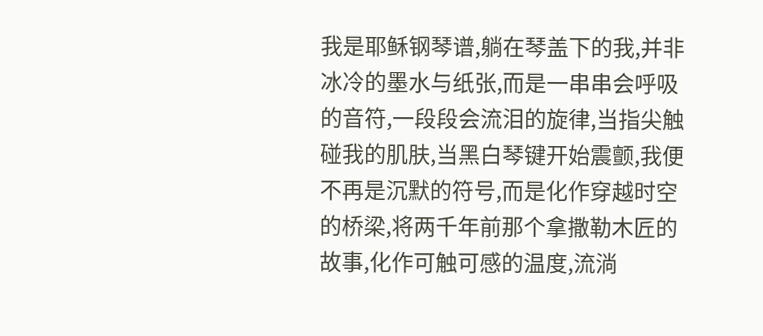我是耶稣钢琴谱,躺在琴盖下的我,并非冰冷的墨水与纸张,而是一串串会呼吸的音符,一段段会流泪的旋律,当指尖触碰我的肌肤,当黑白琴键开始震颤,我便不再是沉默的符号,而是化作穿越时空的桥梁,将两千年前那个拿撒勒木匠的故事,化作可触可感的温度,流淌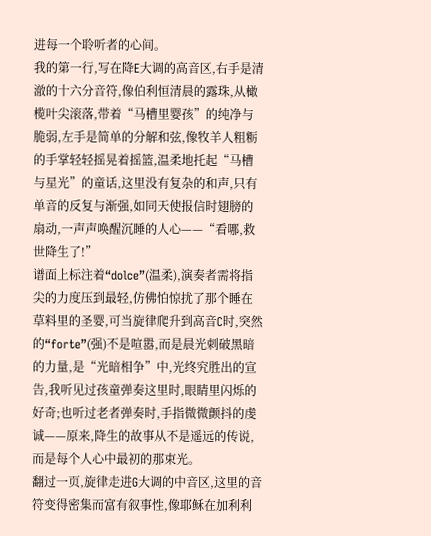进每一个聆听者的心间。
我的第一行,写在降E大调的高音区,右手是清澈的十六分音符,像伯利恒清晨的露珠,从橄榄叶尖滚落,带着“马槽里婴孩”的纯净与脆弱,左手是简单的分解和弦,像牧羊人粗粝的手掌轻轻摇晃着摇篮,温柔地托起“马槽与星光”的童话,这里没有复杂的和声,只有单音的反复与渐强,如同天使报信时翅膀的扇动,一声声唤醒沉睡的人心——“看哪,救世降生了!”
谱面上标注着“dolce”(温柔),演奏者需将指尖的力度压到最轻,仿佛怕惊扰了那个睡在草料里的圣婴,可当旋律爬升到高音C时,突然的“forte”(强)不是喧嚣,而是晨光刺破黑暗的力量,是“光暗相争”中,光终究胜出的宣告,我听见过孩童弹奏这里时,眼睛里闪烁的好奇;也听过老者弹奏时,手指微微颤抖的虔诚——原来,降生的故事从不是遥远的传说,而是每个人心中最初的那束光。
翻过一页,旋律走进G大调的中音区,这里的音符变得密集而富有叙事性,像耶稣在加利利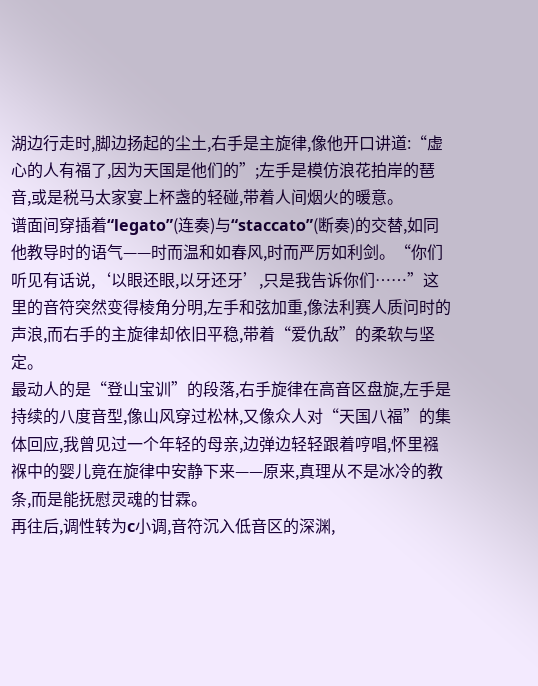湖边行走时,脚边扬起的尘土,右手是主旋律,像他开口讲道:“虚心的人有福了,因为天国是他们的”;左手是模仿浪花拍岸的琶音,或是税马太家宴上杯盏的轻碰,带着人间烟火的暖意。
谱面间穿插着“legato”(连奏)与“staccato”(断奏)的交替,如同他教导时的语气——时而温和如春风,时而严厉如利剑。“你们听见有话说,‘以眼还眼,以牙还牙’,只是我告诉你们……”这里的音符突然变得棱角分明,左手和弦加重,像法利赛人质问时的声浪,而右手的主旋律却依旧平稳,带着“爱仇敌”的柔软与坚定。
最动人的是“登山宝训”的段落,右手旋律在高音区盘旋,左手是持续的八度音型,像山风穿过松林,又像众人对“天国八福”的集体回应,我曾见过一个年轻的母亲,边弹边轻轻跟着哼唱,怀里襁褓中的婴儿竟在旋律中安静下来——原来,真理从不是冰冷的教条,而是能抚慰灵魂的甘霖。
再往后,调性转为c小调,音符沉入低音区的深渊,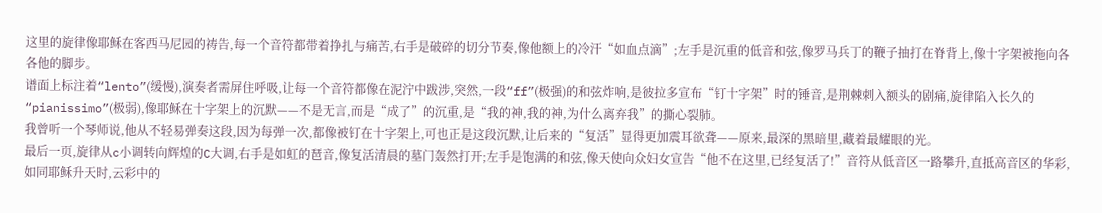这里的旋律像耶稣在客西马尼园的祷告,每一个音符都带着挣扎与痛苦,右手是破碎的切分节奏,像他额上的冷汗“如血点滴”;左手是沉重的低音和弦,像罗马兵丁的鞭子抽打在脊背上,像十字架被拖向各各他的脚步。
谱面上标注着“lento”(缓慢),演奏者需屏住呼吸,让每一个音符都像在泥泞中跋涉,突然,一段“ff”(极强)的和弦炸响,是彼拉多宣布“钉十字架”时的锤音,是荆棘刺入额头的剧痛,旋律陷入长久的“pianissimo”(极弱),像耶稣在十字架上的沉默——不是无言,而是“成了”的沉重,是“我的神,我的神,为什么离弃我”的撕心裂肺。
我曾听一个琴师说,他从不轻易弹奏这段,因为每弹一次,都像被钉在十字架上,可也正是这段沉默,让后来的“复活”显得更加震耳欲聋——原来,最深的黑暗里,藏着最耀眼的光。
最后一页,旋律从c小调转向辉煌的C大调,右手是如虹的琶音,像复活清晨的墓门轰然打开;左手是饱满的和弦,像天使向众妇女宣告“他不在这里,已经复活了!”音符从低音区一路攀升,直抵高音区的华彩,如同耶稣升天时,云彩中的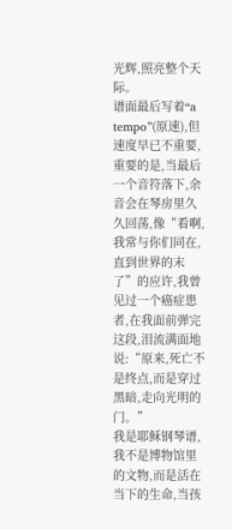光辉,照亮整个天际。
谱面最后写着“a tempo”(原速),但速度早已不重要,重要的是,当最后一个音符落下,余音会在琴房里久久回荡,像“看啊,我常与你们同在,直到世界的末了”的应许,我曾见过一个癌症患者,在我面前弹完这段,泪流满面地说:“原来,死亡不是终点,而是穿过黑暗,走向光明的门。”
我是耶稣钢琴谱,我不是博物馆里的文物,而是活在当下的生命,当孩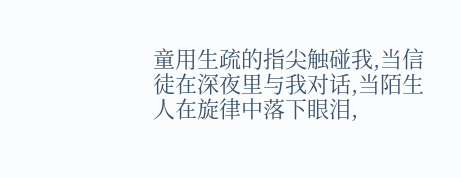童用生疏的指尖触碰我,当信徒在深夜里与我对话,当陌生人在旋律中落下眼泪,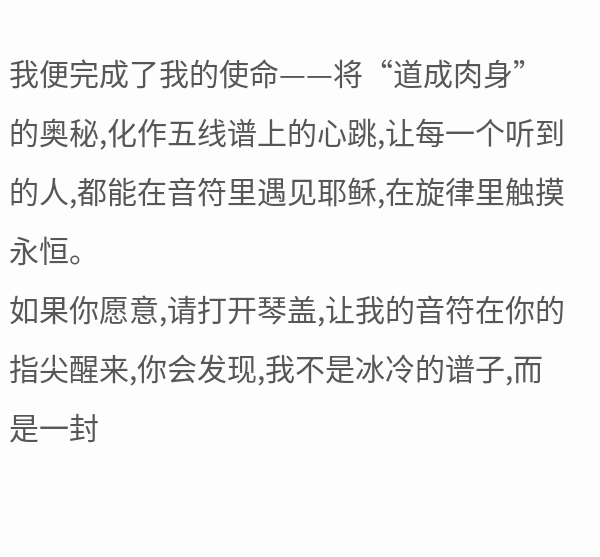我便完成了我的使命——将“道成肉身”的奥秘,化作五线谱上的心跳,让每一个听到的人,都能在音符里遇见耶稣,在旋律里触摸永恒。
如果你愿意,请打开琴盖,让我的音符在你的指尖醒来,你会发现,我不是冰冷的谱子,而是一封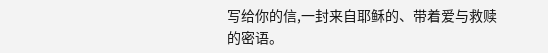写给你的信,一封来自耶稣的、带着爱与救赎的密语。